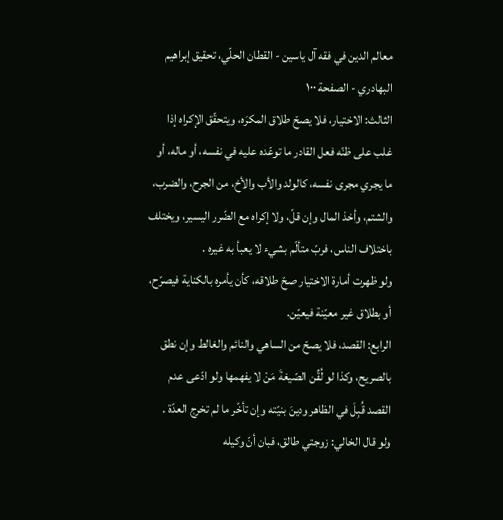معالم الدين في فقه آل ياسين - القطان الحلّي، تحقیق إبراهيم البهادري - الصفحة ١٠٠
الثالث: الاختيار، فلا يصحّ طلاق المكرَه، ويتحقّق الإكراه إذا غلب على ظنّه فعل القادر ما توعّده عليه في نفسه، أو ماله، أو ما يجري مجرى نفسه، كالولد والأب والأخ، من الجرح، والضرب، والشتم، وأخذ المال وإن قلّ، ولا إكراه مع الضّرر اليسير، ويختلف باختلاف الناس، فربّ متألّم بشيء لا يعبأ به غيره .
ولو ظهرت أمارة الاختيار صحّ طلاقه، كأن يأمره بالكناية فيصرّح، أو بطلاق غير معيّنة فيعيّن.
الرابع: القصد، فلا يصحّ من الساهي والنائم والغالط وإن نطق بالصريح، وكذا لو لُقِّن الصّيغةَ مَنْ لا يفهمها ولو ادّعى عدم القصد قُبِلَ في الظاهر ودينَ بنيّته وإن تأخّر ما لم تخرج العدّة .
ولو قال الخالي: زوجتي طالق، فبان أنّ وكيله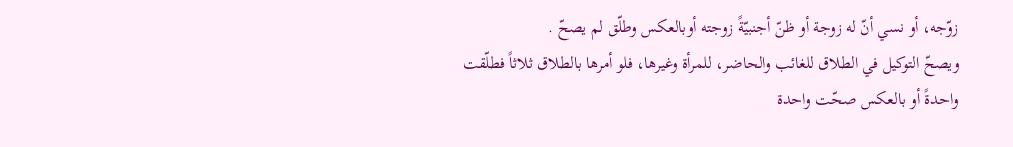زوّجه، أو نسي أنّ له زوجة أو ظنّ أجنبيّةً زوجته أوبالعكس وطلّق لم يصحّ .
ويصحّ التوكيل في الطلاق للغائب والحاضر، للمرأة وغيرها، فلو أمرها بالطلاق ثلاثاً فطلّقت واحدةً أو بالعكس صحّت واحدة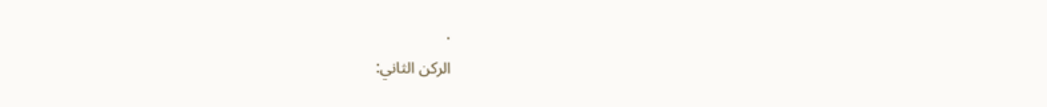.
الركن الثاني: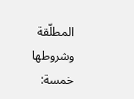المطلّقة
وشروطها خمسة: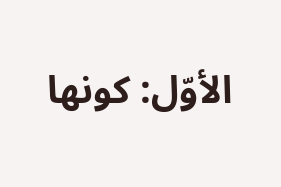الأوّل: كونها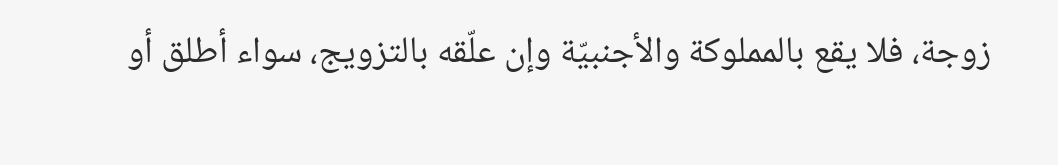زوجة، فلا يقع بالمملوكة والأجنبيّة وإن علّقه بالتزويج، سواء أطلق أو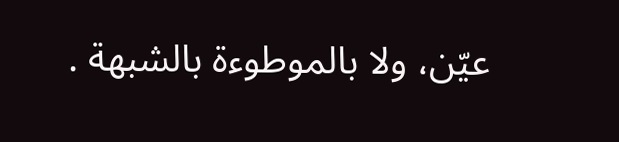عيّن، ولا بالموطوءة بالشبهة .